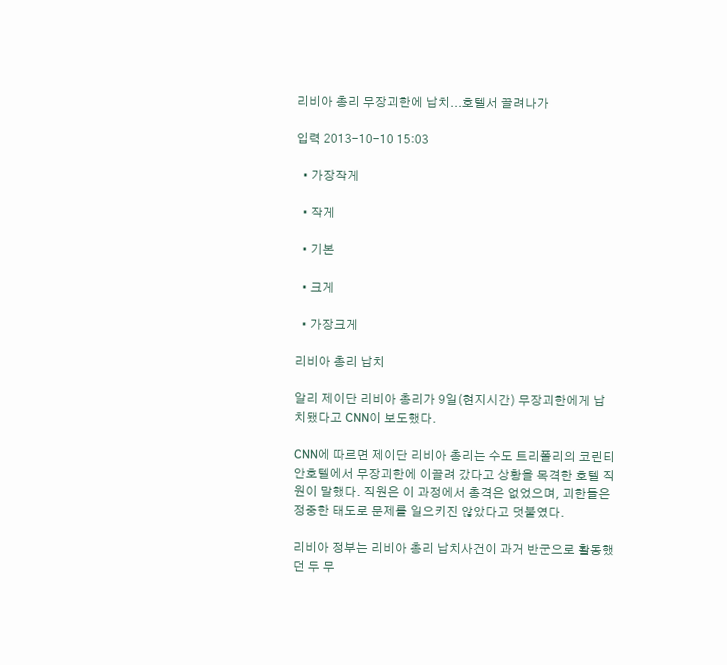리비아 총리 무장괴한에 납치...호텔서 끌려나가

입력 2013-10-10 15:03

  • 가장작게

  • 작게

  • 기본

  • 크게

  • 가장크게

리비아 총리 납치

알리 제이단 리비아 총리가 9일(현지시간) 무장괴한에게 납치됐다고 CNN이 보도했다.

CNN에 따르면 제이단 리비아 총리는 수도 트리폴리의 코린티안호텔에서 무장괴한에 이끌려 갔다고 상황을 목격한 호텔 직원이 말했다. 직원은 이 과정에서 총격은 없었으며, 괴한들은 정중한 태도로 문제를 일으키진 않았다고 덧붙였다.

리비아 정부는 리비아 총리 납치사건이 과거 반군으로 활동했던 두 무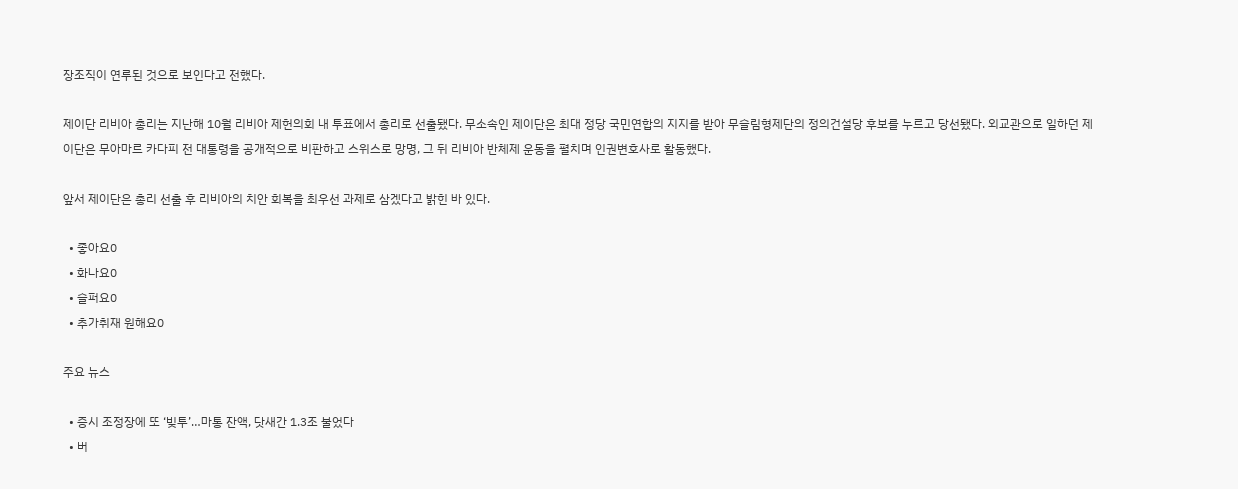장조직이 연루된 것으로 보인다고 전했다.

제이단 리비아 총리는 지난해 10월 리비아 제헌의회 내 투표에서 총리로 선출됐다. 무소속인 제이단은 최대 정당 국민연합의 지지를 받아 무슬림형제단의 정의건설당 후보를 누르고 당선됐다. 외교관으로 일하던 제이단은 무아마르 카다피 전 대통령을 공개적으로 비판하고 스위스로 망명, 그 뒤 리비아 반체제 운동을 펼치며 인권변호사로 활동했다.

앞서 제이단은 총리 선출 후 리비아의 치안 회복을 최우선 과제로 삼겠다고 밝힌 바 있다.

  • 좋아요0
  • 화나요0
  • 슬퍼요0
  • 추가취재 원해요0

주요 뉴스

  • 증시 조정장에 또 ‘빚투’…마통 잔액, 닷새간 1.3조 불었다
  • 버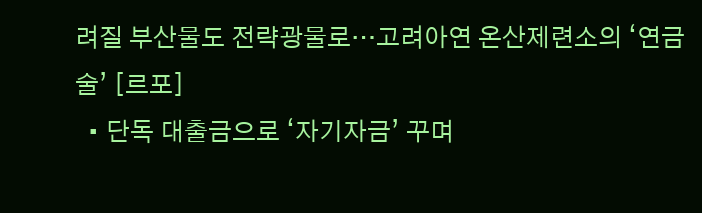려질 부산물도 전략광물로…고려아연 온산제련소의 ‘연금술’ [르포]
  • 단독 대출금으로 ‘자기자금’ 꾸며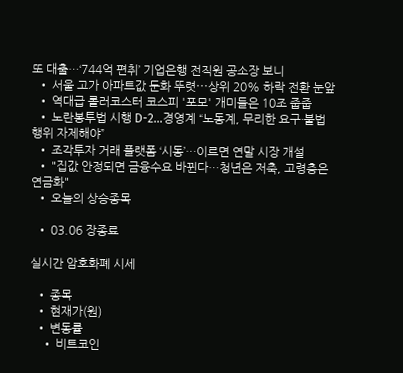또 대출…‘744억 편취’ 기업은행 전직원 공소장 보니
  • 서울 고가 아파트값 둔화 뚜렷⋯상위 20% 하락 전환 눈앞
  • 역대급 롤러코스터 코스피 '포모' 개미들은 10조 줍줍
  • 노란봉투법 시행 D-2…경영계 “노동계, 무리한 요구·불법행위 자제해야”
  • 조각투자 거래 플랫폼 ‘시동’…이르면 연말 시장 개설
  • "집값 안정되면 금융수요 바뀐다…청년은 저축, 고령층은 연금화"
  • 오늘의 상승종목

  • 03.06 장종료

실시간 암호화폐 시세

  • 종목
  • 현재가(원)
  • 변동률
    • 비트코인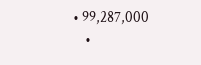• 99,287,000
    •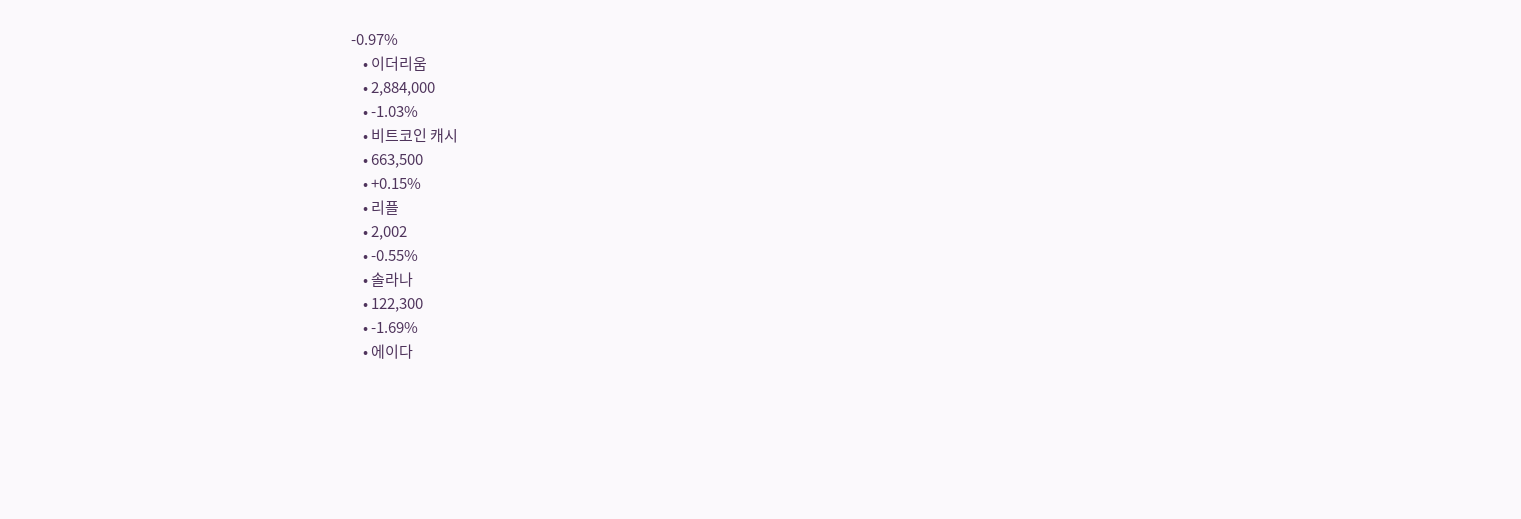-0.97%
    • 이더리움
    • 2,884,000
    • -1.03%
    • 비트코인 캐시
    • 663,500
    • +0.15%
    • 리플
    • 2,002
    • -0.55%
    • 솔라나
    • 122,300
    • -1.69%
    • 에이다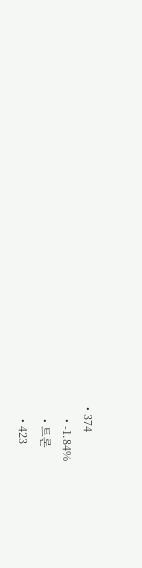• 374
    • -1.84%
    • 트론
    • 423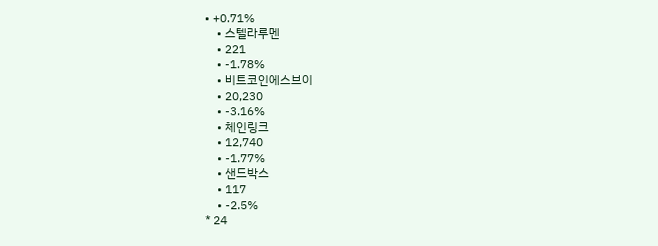• +0.71%
    • 스텔라루멘
    • 221
    • -1.78%
    • 비트코인에스브이
    • 20,230
    • -3.16%
    • 체인링크
    • 12,740
    • -1.77%
    • 샌드박스
    • 117
    • -2.5%
* 24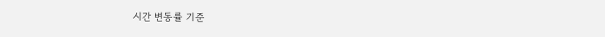시간 변동률 기준